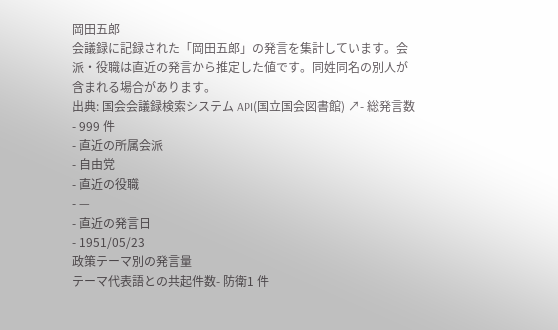岡田五郎
会議録に記録された「岡田五郎」の発言を集計しています。会派・役職は直近の発言から推定した値です。同姓同名の別人が含まれる場合があります。
出典: 国会会議録検索システム API(国立国会図書館) ↗- 総発言数
- 999 件
- 直近の所属会派
- 自由党
- 直近の役職
- —
- 直近の発言日
- 1951/05/23
政策テーマ別の発言量
テーマ代表語との共起件数- 防衛1 件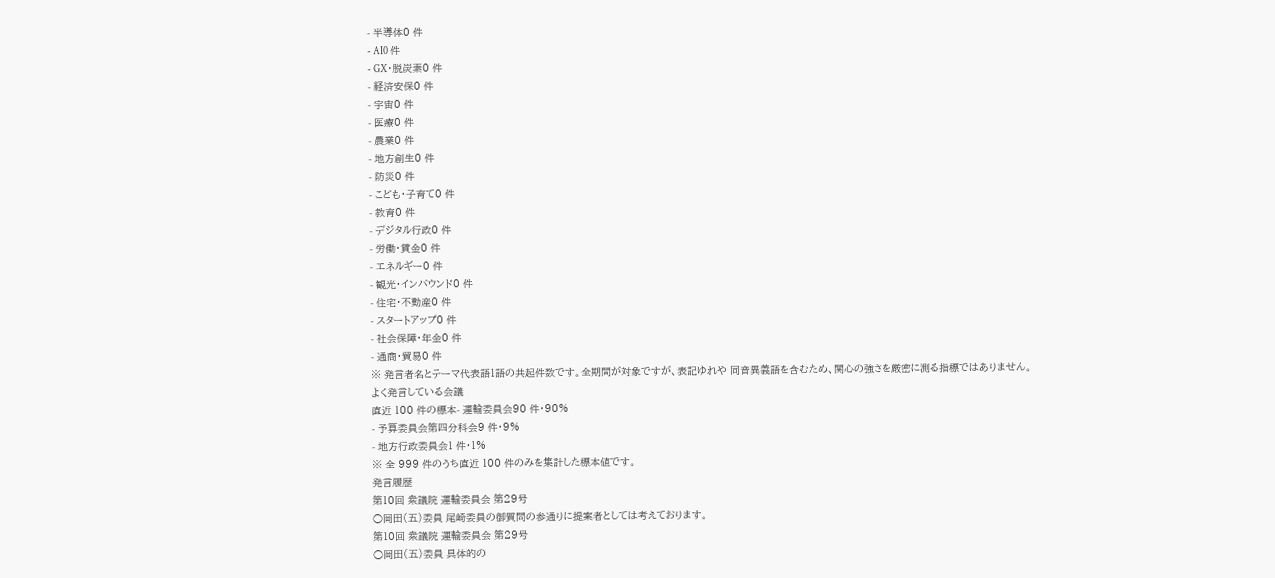- 半導体0 件
- AI0 件
- GX・脱炭素0 件
- 経済安保0 件
- 宇宙0 件
- 医療0 件
- 農業0 件
- 地方創生0 件
- 防災0 件
- こども・子育て0 件
- 教育0 件
- デジタル行政0 件
- 労働・賃金0 件
- エネルギー0 件
- 観光・インバウンド0 件
- 住宅・不動産0 件
- スタートアップ0 件
- 社会保障・年金0 件
- 通商・貿易0 件
※ 発言者名とテーマ代表語1語の共起件数です。全期間が対象ですが、表記ゆれや 同音異義語を含むため、関心の強さを厳密に測る指標ではありません。
よく発言している会議
直近 100 件の標本- 運輸委員会90 件・90%
- 予算委員会第四分科会9 件・9%
- 地方行政委員会1 件・1%
※ 全 999 件のうち直近 100 件のみを集計した標本値です。
発言履歴
第10回 衆議院 運輸委員会 第29号
○岡田(五)委員 尾崎委員の御質問の参通りに提案者としては考えております。
第10回 衆議院 運輸委員会 第29号
○岡田(五)委員 具体的の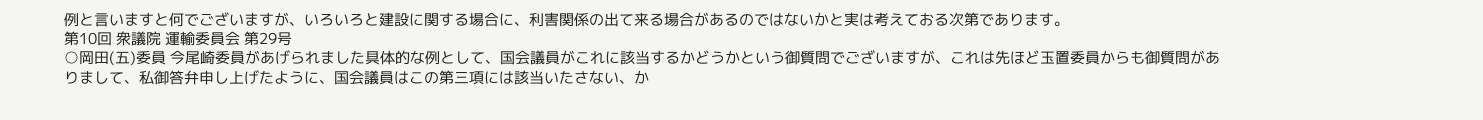例と言いますと何でございますが、いろいろと建設に関する場合に、利害関係の出て来る場合があるのではないかと実は考えておる次第であります。
第10回 衆議院 運輸委員会 第29号
○岡田(五)委員 今尾崎委員があげられました具体的な例として、国会議員がこれに該当するかどうかという御質問でございますが、これは先ほど玉置委員からも御質問がありまして、私御答弁申し上げたように、国会議員はこの第三項には該当いたさない、か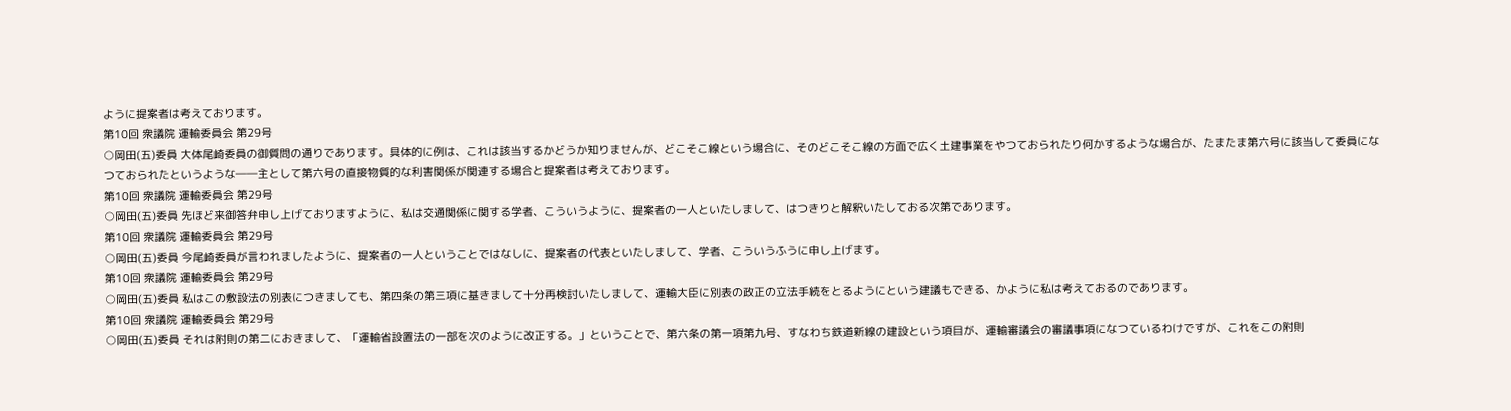ように提案者は考えております。
第10回 衆議院 運輸委員会 第29号
○岡田(五)委員 大体尾崎委員の御質問の通りであります。具体的に例は、これは該当するかどうか知りませんが、どこそこ線という場合に、そのどこそこ線の方面で広く土建事業をやつておられたり何かするような場合が、たまたま第六号に該当して委員になつておられたというような――主として第六号の直接物質的な利害関係が関連する場合と提案者は考えております。
第10回 衆議院 運輸委員会 第29号
○岡田(五)委員 先ほど来御答弁申し上げておりますように、私は交通関係に関する学者、こういうように、提案者の一人といたしまして、はつきりと解釈いたしておる次第であります。
第10回 衆議院 運輸委員会 第29号
○岡田(五)委員 今尾崎委員が言われましたように、提案者の一人ということではなしに、提案者の代表といたしまして、学者、こういうふうに申し上げます。
第10回 衆議院 運輸委員会 第29号
○岡田(五)委員 私はこの敷設法の別表につきましても、第四条の第三項に基きまして十分再検討いたしまして、運輸大臣に別表の政正の立法手続をとるようにという建議もできる、かように私は考えておるのであります。
第10回 衆議院 運輸委員会 第29号
○岡田(五)委員 それは附則の第二におきまして、「運輸省設置法の一部を次のように改正する。」ということで、第六条の第一項第九号、すなわち鉄道新線の建設という項目が、運輸審議会の審議事項になつているわけですが、これをこの附則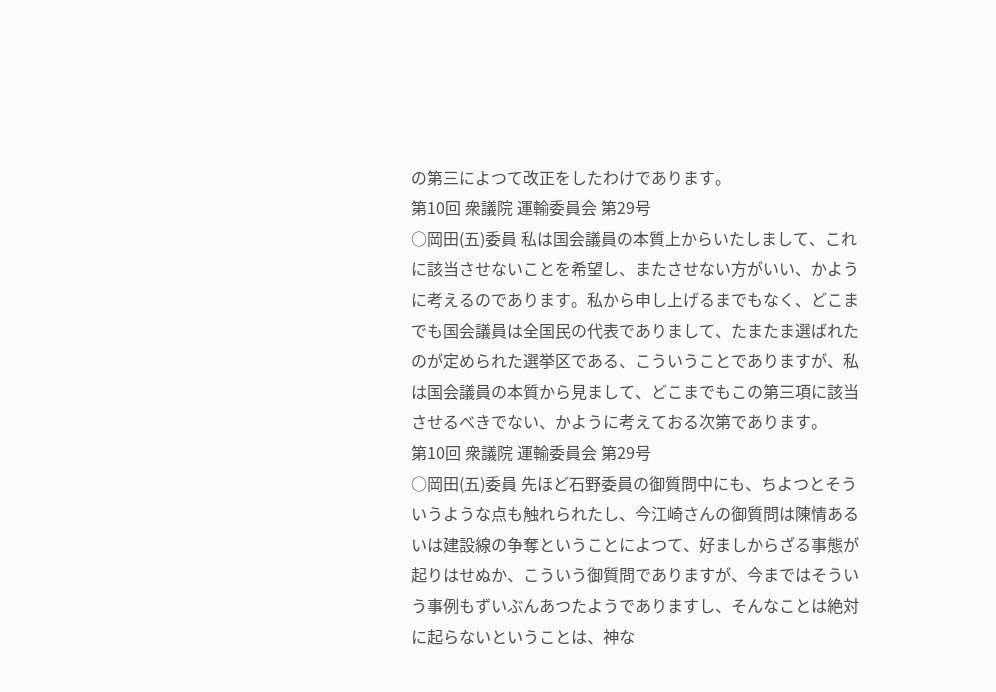の第三によつて改正をしたわけであります。
第10回 衆議院 運輸委員会 第29号
○岡田(五)委員 私は国会議員の本質上からいたしまして、これに該当させないことを希望し、またさせない方がいい、かように考えるのであります。私から申し上げるまでもなく、どこまでも国会議員は全国民の代表でありまして、たまたま選ばれたのが定められた選挙区である、こういうことでありますが、私は国会議員の本質から見まして、どこまでもこの第三項に該当させるべきでない、かように考えておる次第であります。
第10回 衆議院 運輸委員会 第29号
○岡田(五)委員 先ほど石野委員の御質問中にも、ちよつとそういうような点も触れられたし、今江崎さんの御質問は陳情あるいは建設線の争奪ということによつて、好ましからざる事態が起りはせぬか、こういう御質問でありますが、今まではそういう事例もずいぶんあつたようでありますし、そんなことは絶対に起らないということは、神な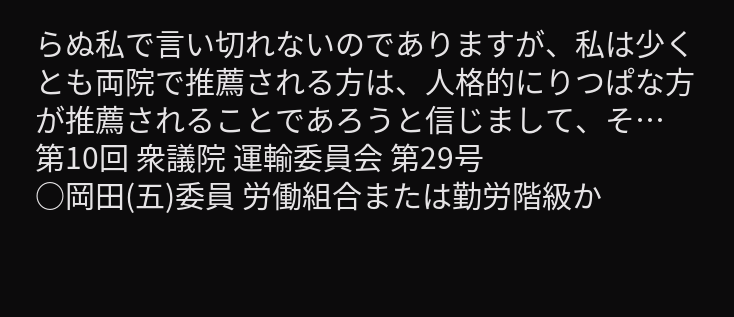らぬ私で言い切れないのでありますが、私は少くとも両院で推薦される方は、人格的にりつぱな方が推薦されることであろうと信じまして、そ…
第10回 衆議院 運輸委員会 第29号
○岡田(五)委員 労働組合または勤労階級か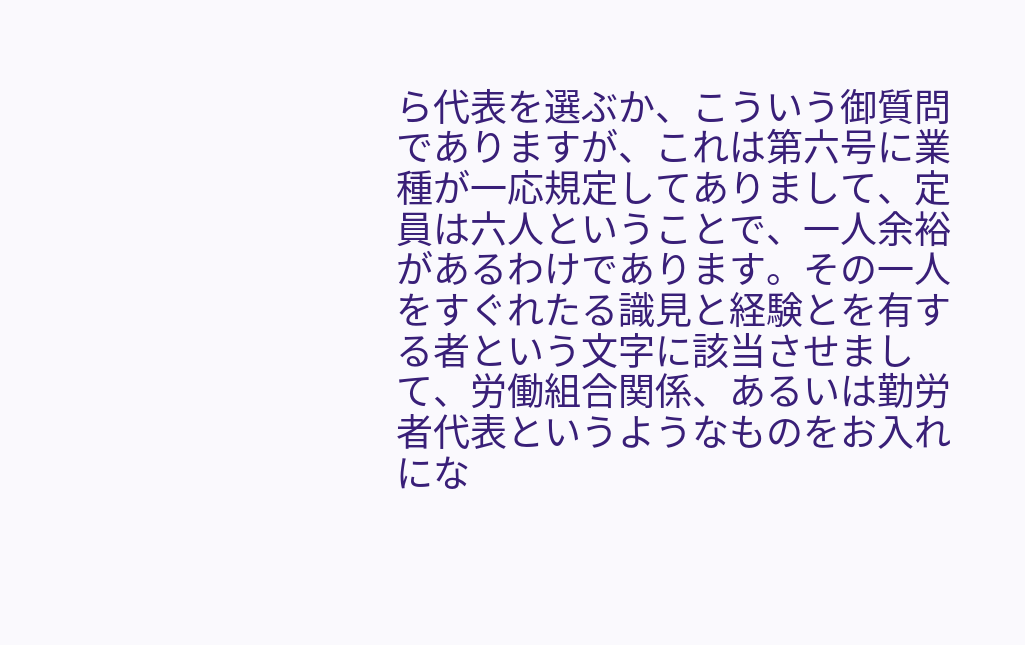ら代表を選ぶか、こういう御質問でありますが、これは第六号に業種が一応規定してありまして、定員は六人ということで、一人余裕があるわけであります。その一人をすぐれたる識見と経験とを有する者という文字に該当させまして、労働組合関係、あるいは勤労者代表というようなものをお入れにな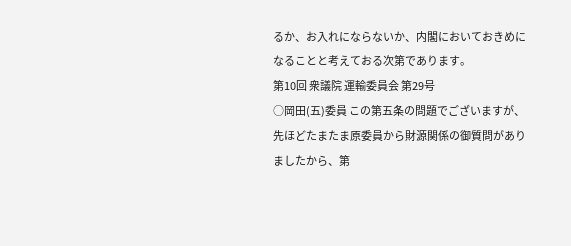るか、お入れにならないか、内閣においておきめになることと考えておる次第であります。
第10回 衆議院 運輸委員会 第29号
○岡田(五)委員 この第五条の問題でございますが、先ほどたまたま原委員から財源関係の御質問がありましたから、第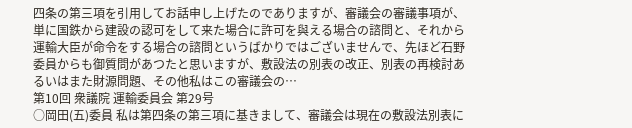四条の第三項を引用してお話申し上げたのでありますが、審議会の審議事項が、単に国鉄から建設の認可をして来た場合に許可を與える場合の諮問と、それから運輸大臣が命令をする場合の諮問というばかりではございませんで、先ほど石野委員からも御質問があつたと思いますが、敷設法の別表の改正、別表の再検討あるいはまた財源問題、その他私はこの審議会の…
第10回 衆議院 運輸委員会 第29号
○岡田(五)委員 私は第四条の第三項に基きまして、審議会は現在の敷設法別表に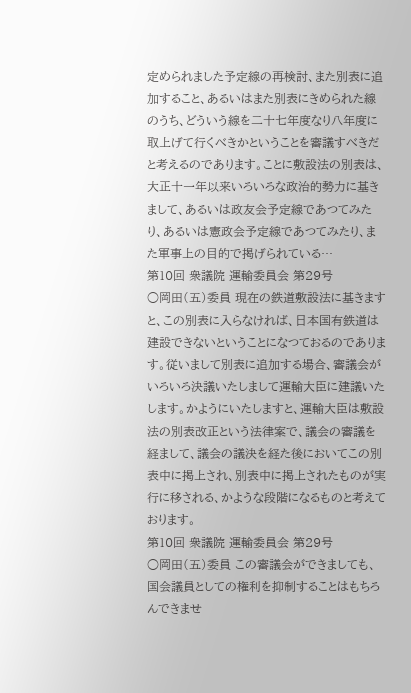定められました予定線の再検討、また別表に追加すること、あるいはまた別表にきめられた線のうち、どういう線を二十七年度なり八年度に取上げて行くべきかということを審議すべきだと考えるのであります。ことに敷設法の別表は、大正十一年以来いろいろな政治的勢力に基きまして、あるいは政友会予定線であつてみたり、あるいは憲政会予定線であつてみたり、また軍事上の目的で掲げられている…
第10回 衆議院 運輸委員会 第29号
○岡田(五)委員 現在の鉄道敷設法に基きますと、この別表に入らなければ、日本国有鉄道は建設できないということになつておるのであります。従いまして別表に追加する場合、審議会がいろいろ決議いたしまして運輸大臣に建議いたします。かようにいたしますと、運輸大臣は敷設法の別表改正という法律案で、議会の審議を経まして、議会の議決を経た後においてこの別表中に掲上され、別表中に掲上されたものが実行に移される、かような段階になるものと考えております。
第10回 衆議院 運輸委員会 第29号
○岡田(五)委員 この審議会ができましても、国会議員としての権利を抑制することはもちろんできませ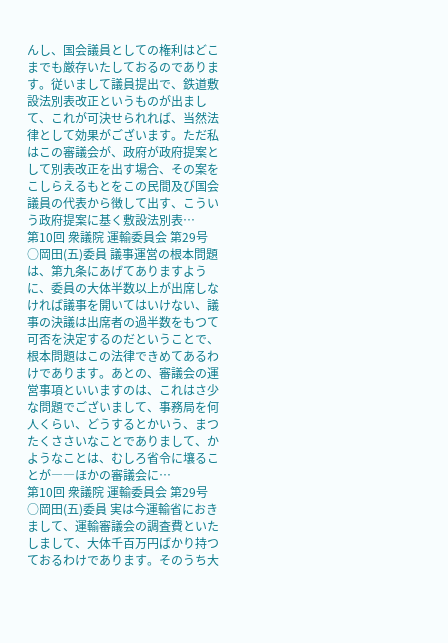んし、国会議員としての権利はどこまでも厳存いたしておるのであります。従いまして議員提出で、鉄道敷設法別表改正というものが出まして、これが可決せられれば、当然法律として効果がございます。ただ私はこの審議会が、政府が政府提案として別表改正を出す場合、その案をこしらえるもとをこの民間及び国会議員の代表から徴して出す、こういう政府提案に基く敷設法別表…
第10回 衆議院 運輸委員会 第29号
○岡田(五)委員 議事運営の根本問題は、第九条にあげてありますように、委員の大体半数以上が出席しなければ議事を開いてはいけない、議事の決議は出席者の過半数をもつて可否を決定するのだということで、根本問題はこの法律できめてあるわけであります。あとの、審議会の運営事項といいますのは、これはさ少な問題でございまして、事務局を何人くらい、どうするとかいう、まつたくささいなことでありまして、かようなことは、むしろ省令に壤ることが――ほかの審議会に…
第10回 衆議院 運輸委員会 第29号
○岡田(五)委員 実は今運輸省におきまして、運輸審議会の調査費といたしまして、大体千百万円ばかり持つておるわけであります。そのうち大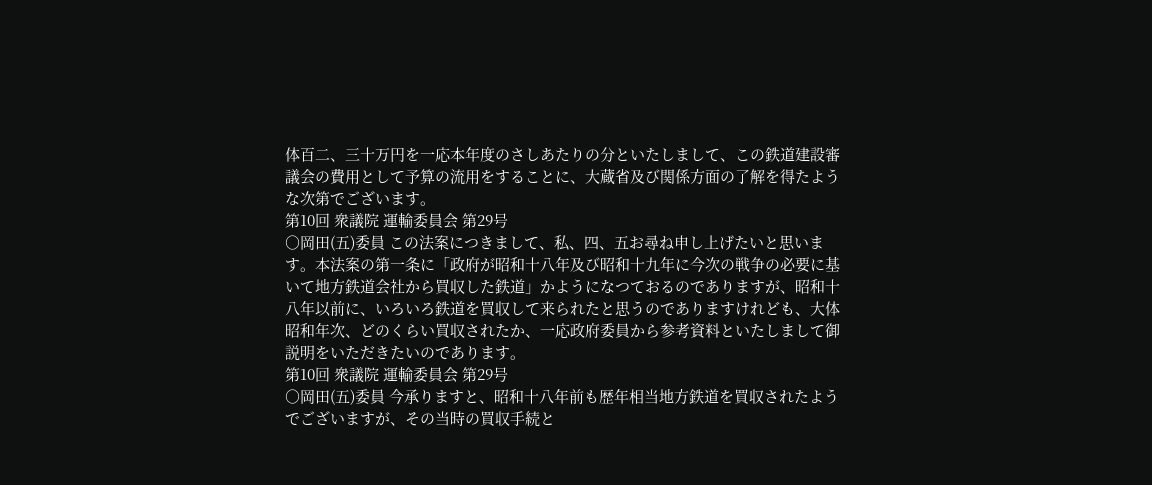体百二、三十万円を一応本年度のさしあたりの分といたしまして、この鉄道建設審議会の費用として予算の流用をすることに、大蔵省及び関係方面の了解を得たような次第でございます。
第10回 衆議院 運輸委員会 第29号
○岡田(五)委員 この法案につきまして、私、四、五お尋ね申し上げたいと思います。本法案の第一条に「政府が昭和十八年及び昭和十九年に今次の戦争の必要に基いて地方鉄道会社から買収した鉄道」かようになつておるのでありますが、昭和十八年以前に、いろいろ鉄道を買収して来られたと思うのでありますけれども、大体昭和年次、どのくらい買収されたか、一応政府委員から参考資料といたしまして御説明をいただきたいのであります。
第10回 衆議院 運輸委員会 第29号
○岡田(五)委員 今承りますと、昭和十八年前も歴年相当地方鉄道を買収されたようでございますが、その当時の買収手続と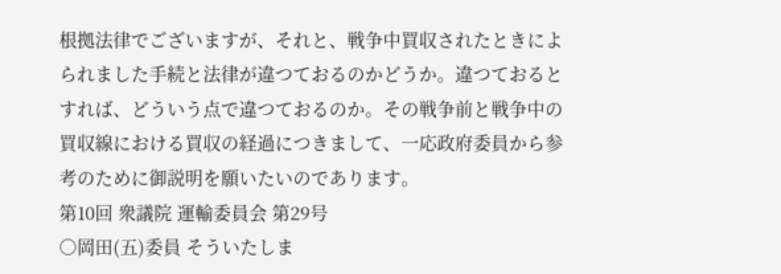根拠法律でございますが、それと、戦争中買収されたときによられました手続と法律が違つておるのかどうか。違つておるとすれば、どういう点で違つておるのか。その戦争前と戦争中の買収線における買収の経過につきまして、一応政府委員から参考のために御説明を願いたいのであります。
第10回 衆議院 運輸委員会 第29号
○岡田(五)委員 そういたしま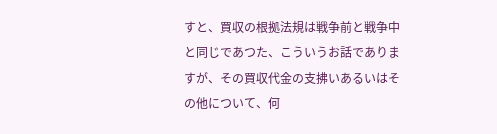すと、買収の根拠法規は戦争前と戦争中と同じであつた、こういうお話でありますが、その買収代金の支拂いあるいはその他について、何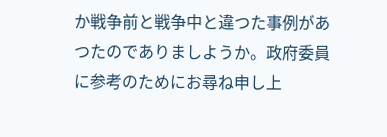か戦争前と戦争中と違つた事例があつたのでありましようか。政府委員に参考のためにお尋ね申し上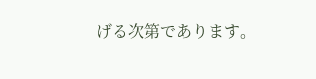げる次第であります。